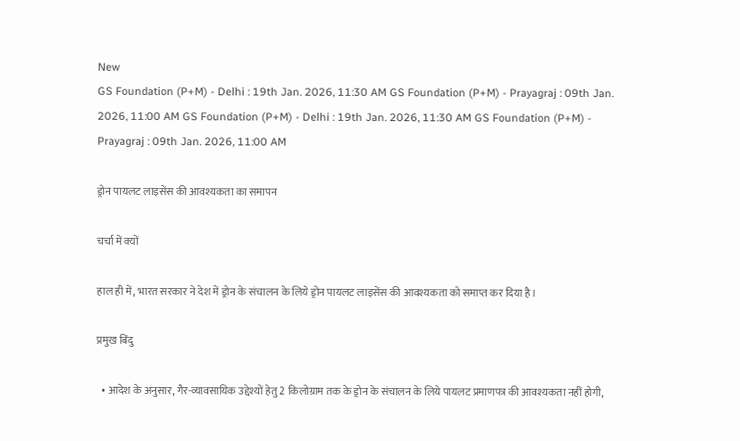New
GS Foundation (P+M) - Delhi : 19th Jan. 2026, 11:30 AM GS Foundation (P+M) - Prayagraj : 09th Jan. 2026, 11:00 AM GS Foundation (P+M) - Delhi : 19th Jan. 2026, 11:30 AM GS Foundation (P+M) - Prayagraj : 09th Jan. 2026, 11:00 AM

ड्रोन पायलट लाइसेंस की आवश्यकता का समापन

चर्चा में क्यों

हाल ही में, भारत सरकार ने देश में ड्रोन के संचालन के लिये ड्रोन पायलट लाइसेंस की आवश्यकता को समाप्त कर दिया है।

प्रमुख बिंदु

  • आदेश के अनुसार, गैर-व्यावसायिक उद्देश्यों हेतु 2 किलोग्राम तक के ड्रोन के संचालन के लिये पायलट प्रमाणपत्र की आवश्यकता नहीं होगी,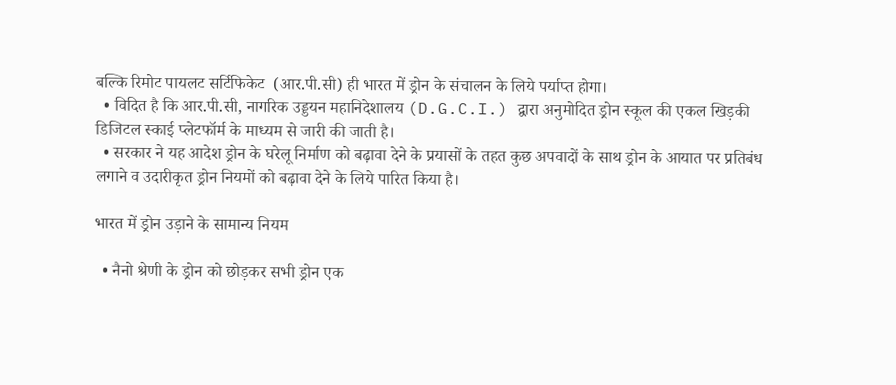बल्कि रिमोट पायलट सर्टिफिकेट  (आर.पी.सी) ही भारत में ड्रोन के संचालन के लिये पर्याप्त होगा।
  • विदित है कि आर.पी.सी, नागरिक उड्डयन महानिदेशालय (D.G.C.I.) द्वारा अनुमोदित ड्रोन स्कूल की एकल खिड़की डिजिटल स्काई प्लेटफॉर्म के माध्यम से जारी की जाती है।
  • सरकार ने यह आदेश ड्रोन के घरेलू निर्माण को बढ़ावा देने के प्रयासों के तहत कुछ अपवादों के साथ ड्रोन के आयात पर प्रतिबंध लगाने व उदारीकृत ड्रोन नियमों को बढ़ावा देने के लिये पारित किया है।

भारत में ड्रोन उड़ाने के सामान्य नियम

  • नैनो श्रेणी के ड्रोन को छोड़कर सभी ड्रोन एक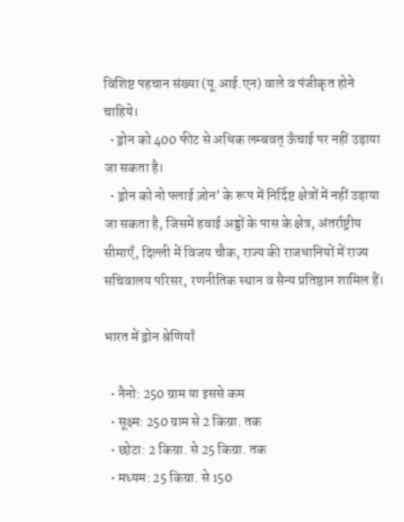विशिष्ट पहचान संख्या (यू.आई.एन) वाले व पंजीकृत होने चाहिये।
  • ड्रोन को 400 फीट से अधिक लम्बवत् ऊँचाई पर नहीं उड़ाया जा सकता है।
  • ड्रोन को नो फ्लाई ज़ोन’ के रूप में निर्दिष्ट क्षेत्रों में नहीं उड़ाया जा सकता है, जिसमें हवाई अड्डों के पास के क्षेत्र, अंतर्राष्ट्रीय सीमाएँ, दिल्ली में विजय चौक, राज्य की राजधानियों में राज्य सचिवालय परिसर, रणनीतिक स्थान व सैन्य प्रतिष्ठान शामिल हैं।

भारत में ड्रोन श्रेणियाँ

  • नैनो: 250 ग्राम या इससे कम
  • सूक्ष्म: 250 ग्राम से 2 किग्रा. तक
  • छोटा: 2 किग्रा. से 25 किग्रा. तक
  • मध्यम: 25 किग्रा. से 150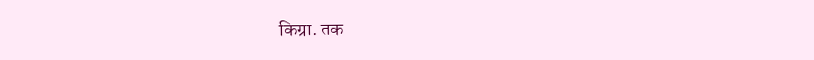किग्रा. तक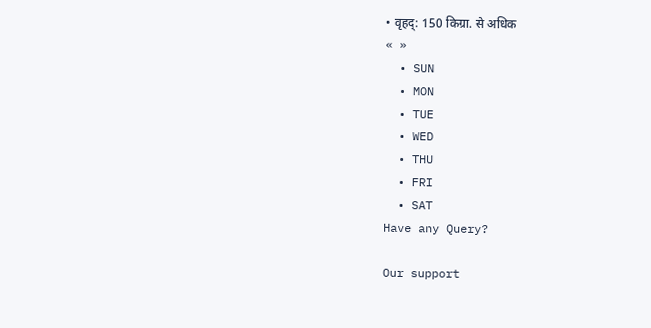• वृहद्: 150 किग्रा. से अधिक
« »
  • SUN
  • MON
  • TUE
  • WED
  • THU
  • FRI
  • SAT
Have any Query?

Our support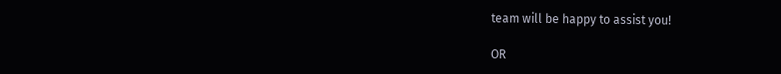team will be happy to assist you!

OR